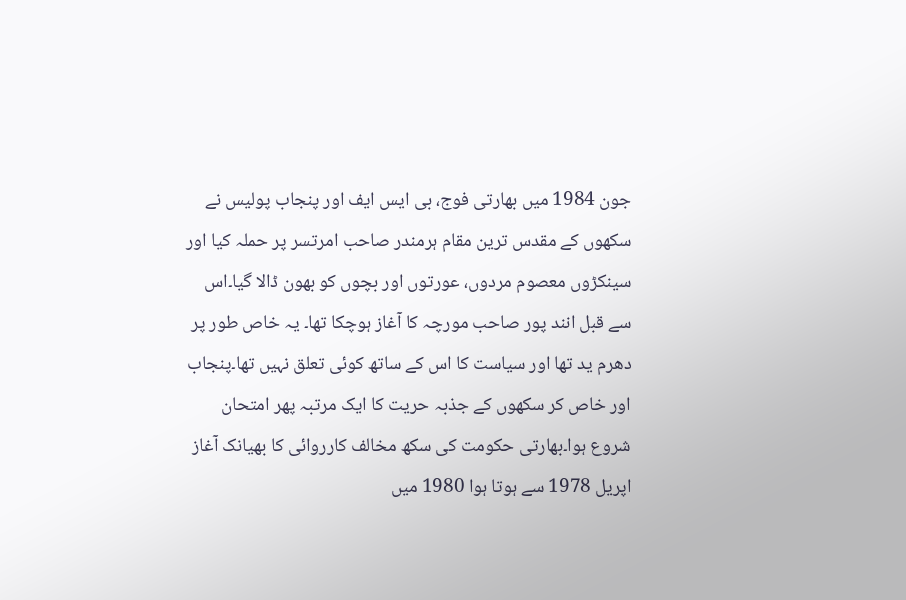جون 1984 میں بھارتی فوج، بی ایس ایف اور پنجاب پولیس نے سکھوں کے مقدس ترین مقام ہرمندر صاحب امرتسر پر حملہ کیا اور سینکڑوں معصوم مردوں، عورتوں اور بچوں کو بھون ڈالا گیا۔اس سے قبل انند پور صاحب مورچہ کا آغاز ہوچکا تھا۔ یہ خاص طور پر دھرم ید تھا اور سیاست کا اس کے ساتھ کوئی تعلق نہیں تھا۔پنجاب اور خاص کر سکھوں کے جذبہ حریت کا ایک مرتبہ پھر امتحان شروع ہوا۔بھارتی حکومت کی سکھ مخالف کارروائی کا بھیانک آغاز اپریل 1978 سے ہوتا ہوا 1980 میں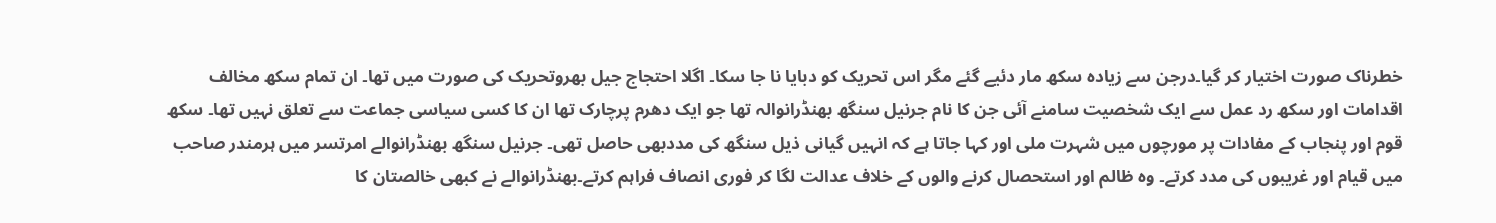خطرناک صورت اختیار کر گیا۔درجن سے زیادہ سکھ مار دئیے گئے مگر اس تحریک کو دبایا نا جا سکا۔ اگلا احتجاج جیل بھروتحریک کی صورت میں تھا۔ ان تمام سکھ مخالف اقدامات اور سکھ رد عمل سے ایک شخصیت سامنے آئی جن کا نام جرنیل سنگھ بھنڈرانوالہ تھا جو ایک دھرم پرچارک تھا ان کا کسی سیاسی جماعت سے تعلق نہیں تھا۔ سکھ قوم اور پنجاب کے مفادات پر مورچوں میں شہرت ملی اور کہا جاتا ہے کہ انہیں گیانی ذیل سنگھ کی مددبھی حاصل تھی۔ جرنیل سنگھ بھنڈرانوالے امرتسر میں ہرمندر صاحب میں قیام اور غریبوں کی مدد کرتے۔ وہ ظالم اور استحصال کرنے والوں کے خلاف عدالت لگا کر فوری انصاف فراہم کرتے۔بھنڈرانوالے نے کبھی خالصتان کا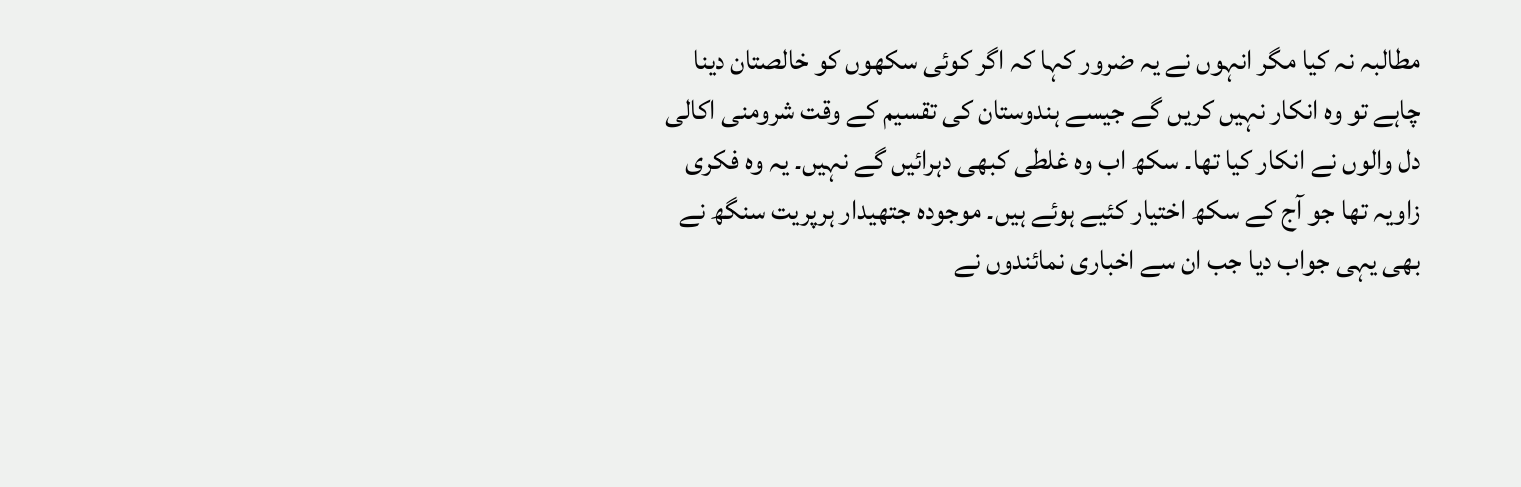مطالبہ نہ کیا مگر انہوں نے یہ ضرور کہا کہ اگر کوئی سکھوں کو خالصتان دینا چاہے تو وہ انکار نہیں کریں گے جیسے ہندوستان کی تقسیم کے وقت شرومنی اکالی دل والوں نے انکار کیا تھا۔ سکھ اب وہ غلطی کبھی دہرائیں گے نہیں۔ یہ وہ فکری زاویہ تھا جو آج کے سکھ اختیار کئیے ہوئے ہیں۔ موجودہ جتھیدار ہرپریت سنگھ نے بھی یہی جواب دیا جب ان سے اخباری نمائندوں نے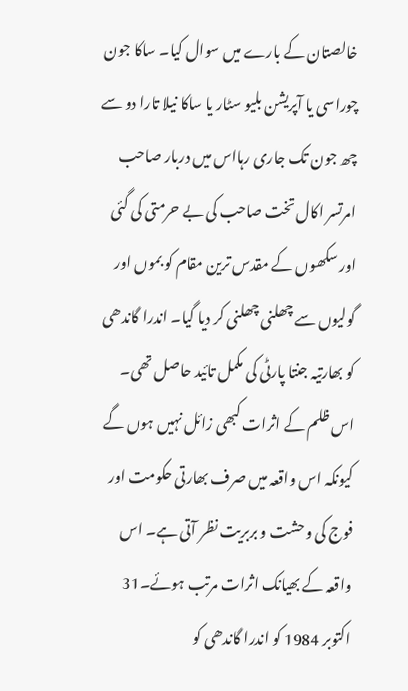خالصتان کے بارے میں سوال کیا۔ ساکا جون چوراسی یا آپریشن بلیو سٹار یا ساکا نیلا تارا دو سے چھ جون تک جاری رہااس میں دربار صاحب امرتسر اکال تخت صاحب کی بے حرمتی کی گئی اور سکھوں کے مقدس ترین مقام کو بموں اور گولیوں سے چھلنی چھلنی کر دیا گیا۔ اندرا گاندھی کو بھارتیہ جنتا پارٹی کی مکمل تائید حاصل تھی۔ اس ظلم کے اثرات کبھی زائل نہیں ہوں گے کیونکہ اس واقعہ میں صرف بھارتی حکومت اور فوج کی وحشت و بربریت نظر آتی ہے۔ اس واقعہ کے بھیانک اثرات مرتب ہوئے۔31 اکتوبر 1984 کو اندرا گاندھی کو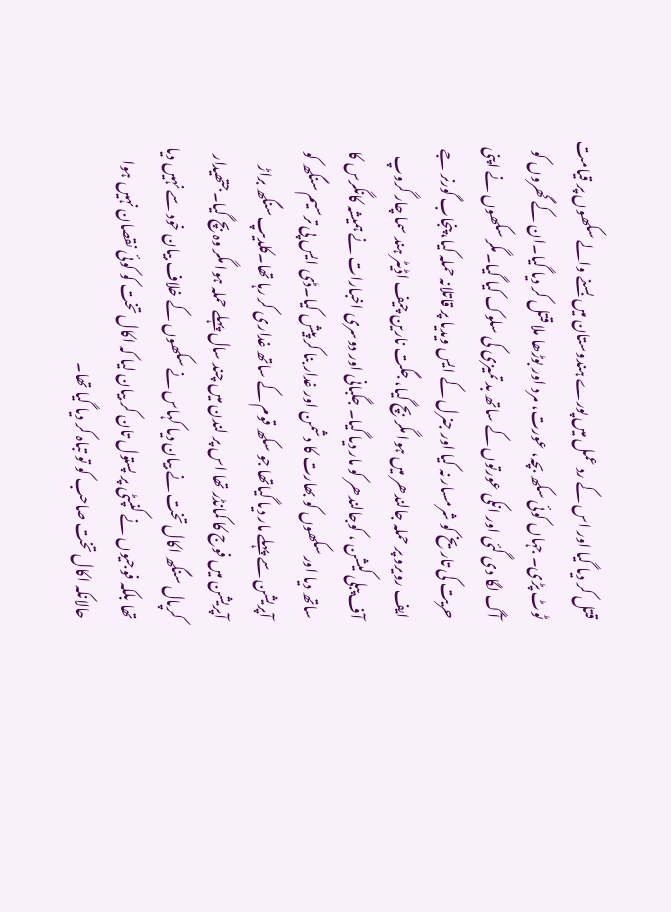قتل کر دیا گیا اور اس کے رد عمل میں پورے ہندوستان میں بسنے والے سکھوں پر قیامت ٹوٹ پڑی۔ جہاں کوئی سکھ بچہ، عورت، مرد اور بوڑھا ملا قتل کر دیا گیا۔ان کے گھروں کو آگ لگا دی گئی اور انکی عورتوں کے ساتھ بد تمیزی کی سلوک کیا گیا۔مگر سکھوں نے اپنی حریت کی تاریخ کو شرمسار نہ کیا اور جنرل کے ایس ویدیا پر قاتلانہ حملہ کیا، پنجاب گورنر جے ایف رویرو پر حملہ جالندھر میں ہوا مگر بچ گیا، جگت نارین چیف اڈیٹر ہند سما چار گروپ آف پبلی کیشن ، کوجالندھر کو مار دیا گیا۔ جگبانی اور دوسری اخبارات نے ہمیشہ کانگرس کا ساتھ دیا اور سکھوں کو بھارت کا دشمن اور غدار بنا کر پیش کیا۔ڈی ایس پی ترسیم سنگھ کو آپریشن سے پہلے مار دیا گیاتھا جو سکھ قوم کے ساتھ غداری کر رہا تھا۔کلدیپ سنگھ براڑ آپریشن میں فوج کا کمانڈر تھا اس پر لندن میں چند سال پہلے حملہ ہوا مگر وہ بچ گیا۔جتھیدار کرپال سنگھ اکال تخت نے بیان دیا کہاس نے سکھوں کے خلاف بیان خود سے نہیں دیا تھا بلکہ فوجیوں نے کنپٹی پر پستول تان کر بیان لیا کہ اکال تخت کو کوئی نقصان نہیں ہوا حالانکہ اکال تخت صاحب کو تو تباہ کر دیا گیا تھا۔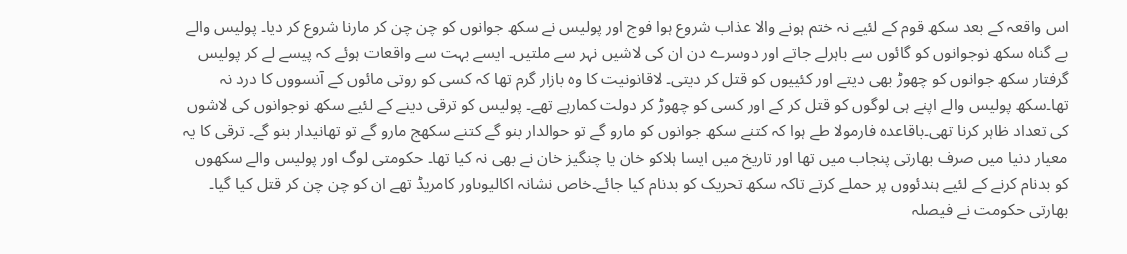اس واقعہ کے بعد سکھ قوم کے لئیے نہ ختم ہونے والا عذاب شروع ہوا فوج اور پولیس نے سکھ جوانوں کو چن چن کر مارنا شروع کر دیا۔ پولیس والے بے گناہ سکھ نوجوانوں کو گائوں سے باہرلے جاتے اور دوسرے دن ان کی لاشیں نہر سے ملتیں۔ ایسے بہت سے واقعات ہوئے کہ پیسے لے کر پولیس گرفتار سکھ جوانوں کو چھوڑ بھی دیتے اور کئییوں کو قتل کر دیتی۔ لاقانونیت کا وہ بازار گرم تھا کہ کسی کو روتی مائوں کے آنسووں کا درد نہ تھا۔سکھ پولیس والے اپنے ہی لوگوں کو قتل کر کے اور کسی کو چھوڑ کر دولت کمارہے تھے۔ پولیس کو ترقی دینے کے لئیے سکھ نوجوانوں کی لاشوں کی تعداد ظاہر کرنا تھی۔باقاعدہ فارمولا طے ہوا کہ کتنے سکھ جوانوں کو مارو گے تو حوالدار بنو گے کتنے سکھج مارو گے تو تھانیدار بنو گے۔ ترقی کا یہ معیار دنیا میں صرف بھارتی پنجاب میں تھا اور تاریخ میں ایسا ہلاکو خان یا چنگیز خان نے بھی نہ کیا تھا۔ حکومتی لوگ اور پولیس والے سکھوں کو بدنام کرنے کے لئیے ہندئووں پر حملے کرتے تاکہ سکھ تحریک کو بدنام کیا جائے۔خاص نشانہ اکالیوںاور کامریڈ تھے ان کو چن چن کر قتل کیا گیا۔ بھارتی حکومت نے فیصلہ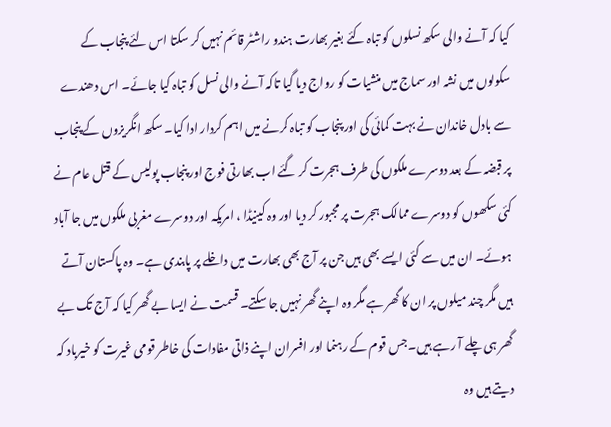کیا کہ آنے والی سکھ نسلوں کو تباہ کئے بغیر بھارت ہندو راشٹر قائم نہیں کر سکتا اس لئے پنجاب کے سکولوں میں نشہ اور سماج میں منشیات کو رواج دیا گیا تاکہ آنے والی نسل کو تباہ کیا جائے۔ اس دھندے سے بادل خاندان نے بہت کمائی کی اور پنجاب کو تباہ کرنے میں اہم کردار ادا کیا۔ سکھ انگریزوں کے پنجاب پر قبضہ کے بعد دوسرے ملکوں کی طرف ہجرت کر گئے اب بھارتی فوج اور پنجاب پولیس کے قتل عام نے کئی سکھوں کو دوسرے ممالک ہجرت پر مجبور کر دیا اور وہ کینیڈا ، امریکہ اور دوسرے مغربی ملکوں میں جا آباد ہوئے۔ ان میں سے کئی ایسے بھی ہیں جن پر آج بھی بھارت میں داخلے پر پابندی ہے۔ وہ پاکستان آتے ہیں مگر چند میلوں پر ان کا گھر ہے مگر وہ اپنے گھر نہیں جا سکتے۔ قسمت نے ایسا بے گھر کیا کہ آج تک بے گھر ہی چلے آ رہے ہیں۔جس قوم کے رہنما اور افسران اپنے ذاتی مفادات کی خاطر قومی غیرت کو خیرباد کہ دیتے ہیں وہ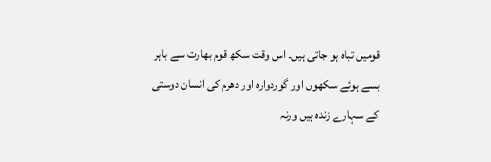قومیں تباہ ہو جاتی ہیں۔ اس وقت سکھ قوم بھارت سے باہر بسے ہوئے سکھوں اور گوردوارہ اور دھرم کی انسان دوستی کے سہارے زندہ ہیں ورنہ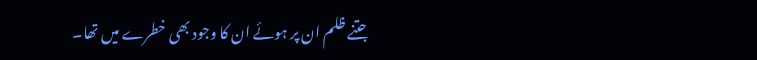جتنے ظلم ان پر ہوئے ان کا وجود بھی خطرے میں تھا۔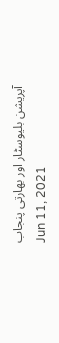آپریشن بلیوسٹار اور بھارتی پنجاب
Jun 11, 2021